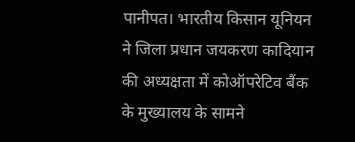पानीपत। भारतीय किसान यूनियन ने जिला प्रधान जयकरण कादियान की अध्यक्षता में कोऑपरेटिव बैंक के मुख्यालय के सामने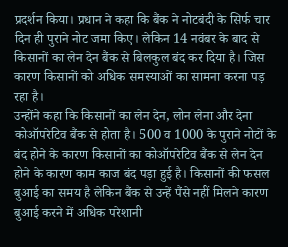प्रदर्शन किया। प्रधान ने कहा कि बैंक ने नोटबंदी के सिर्फ चार दिन ही पुराने नोट जमा किए। लेकिन 14 नवंबर के बाद से किसानों का लेन देन बैंक से बिलकुल बंद कर दिया है। जिस कारण किसानों को अधिक समस्याओं का सामना करना पड़ रहा है।
उन्होंने कहा कि किसानों का लेन देन, लोन लेना और देना कोऑपरेटिव बैंक से होता है। 500 व 1000 के पुराने नोटों के बंद होने के कारण किसानों का कोऑपरेटिव बैंक से लेन देन होने के कारण काम काज बंद पड़ा हुई है। किसानों की फसल बुआई का समय है लेकिन बैंक से उन्हें पैंसे नहीं मिलने कारण बुआई करने में अधिक परेशानी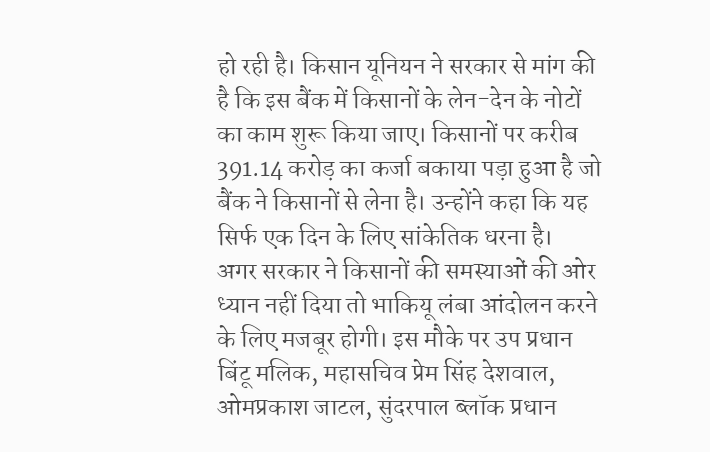हो रही है। किसान यूनियन ने सरकार से मांग की है कि इस बैंक में किसानों के लेन-देन के नोटों का काम शुरू किया जाए। किसानों पर करीब 391.14 करोड़ का कर्जा बकाया पड़ा हुआ है जो बैंक ने किसानों से लेना है। उन्होंने कहा कि यह सिर्फ एक दिन के लिए सांकेतिक धरना है।
अगर सरकार ने किसानों की समस्याओं की ओर ध्यान नहीं दिया तो भाकियू लंबा आंदोलन करने के लिए मजबूर होगी। इस मौके पर उप प्रधान बिंटू मलिक, महासचिव प्रेम सिंह देशवाल, ओमप्रकाश जाटल, सुंदरपाल ब्लॉक प्रधान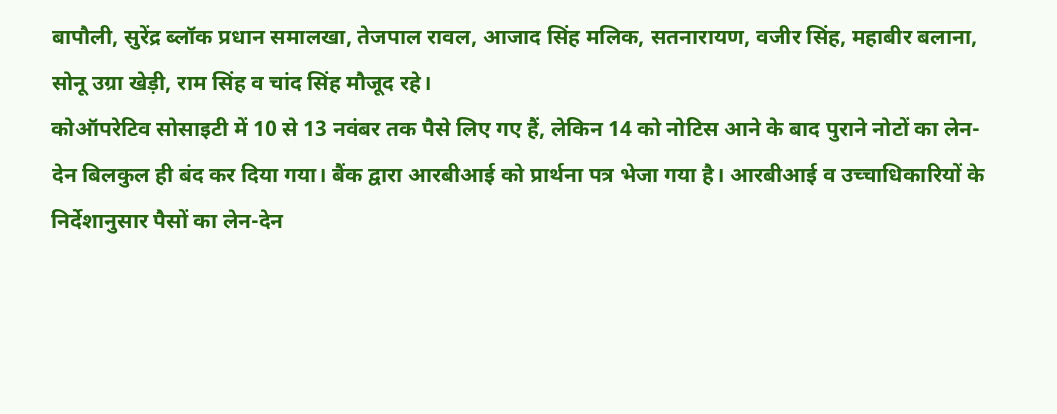बापौली, सुरेंद्र ब्लॉक प्रधान समालखा, तेजपाल रावल, आजाद सिंह मलिक, सतनारायण, वजीर सिंह, महाबीर बलाना, सोनू उग्रा खेड़ी, राम सिंह व चांद सिंह मौजूद रहे।
कोऑपरेटिव सोसाइटी में 10 से 13 नवंबर तक पैसे लिए गए हैं, लेकिन 14 को नोटिस आने के बाद पुराने नोटों का लेन-देन बिलकुल ही बंद कर दिया गया। बैंक द्वारा आरबीआई को प्रार्थना पत्र भेजा गया है। आरबीआई व उच्चाधिकारियों के निर्देशानुसार पैसों का लेन-देन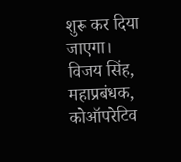शुरू कर दिया जाएगा।
विजय सिंह, महाप्रबंधक, कोऑपरेटिव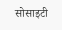सोसाइटी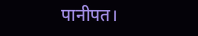पानीपत।